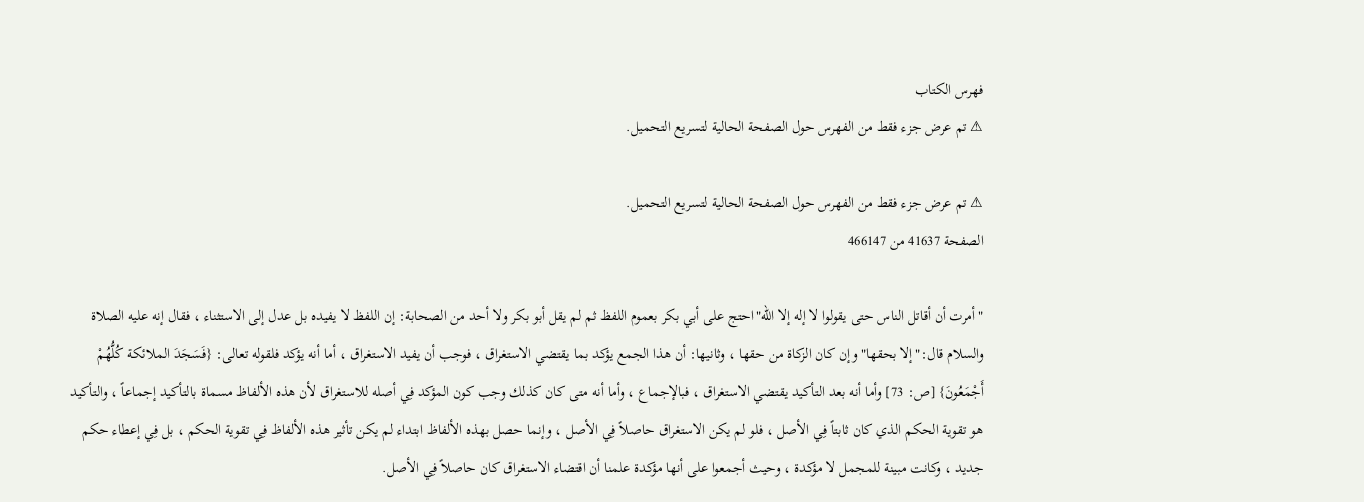فهرس الكتاب
⚠ تم عرض جزء فقط من الفهرس حول الصفحة الحالية لتسريع التحميل.

⚠ تم عرض جزء فقط من الفهرس حول الصفحة الحالية لتسريع التحميل.
الصفحة 41637 من 466147

"أمرت أن أقاتل الناس حتى يقولوا لا إله إلا الله"احتج على أبي بكر بعموم اللفظ ثم لم يقل أبو بكر ولا أحد من الصحابة: إن اللفظ لا يفيده بل عدل إلى الاستثناء ، فقال إنه عليه الصلاة والسلام قال:"إلا بحقها"وإن كان الزكاة من حقها ، وثانيها: أن هذا الجمع يؤكد بما يقتضي الاستغراق ، فوجب أن يفيد الاستغراق ، أما أنه يؤكد فلقوله تعالى: {فَسَجَدَ الملائكة كُلُّهُمْ أَجْمَعُونَ} [ص: 73] وأما أنه بعد التأكيد يقتضي الاستغراق ، فبالإجماع ، وأما أنه متى كان كذلك وجب كون المؤكد فِي أصله للاستغراق لأن هذه الألفاظ مسماة بالتأكيد إجماعاً ، والتأكيد هو تقوية الحكم الذي كان ثابتاً فِي الأصل ، فلو لم يكن الاستغراق حاصلاً فِي الأصل ، وإنما حصل بهذه الألفاظ ابتداء لم يكن تأثير هذه الألفاظ فِي تقوية الحكم ، بل فِي إعطاء حكم جديد ، وكانت مبينة للمجمل لا مؤكدة ، وحيث أجمعوا على أنها مؤكدة علمنا أن اقتضاء الاستغراق كان حاصلاً فِي الأصل.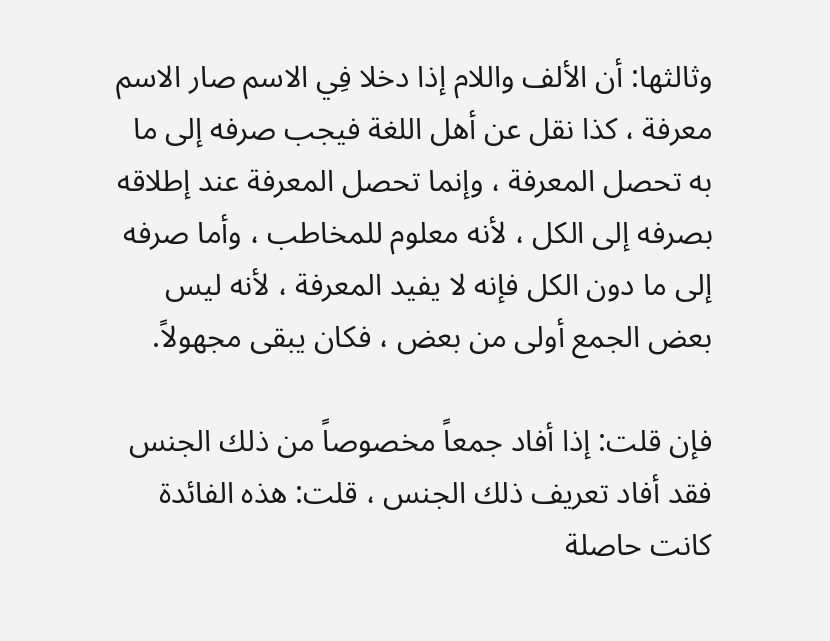وثالثها: أن الألف واللام إذا دخلا فِي الاسم صار الاسم معرفة ، كذا نقل عن أهل اللغة فيجب صرفه إلى ما به تحصل المعرفة ، وإنما تحصل المعرفة عند إطلاقه بصرفه إلى الكل ، لأنه معلوم للمخاطب ، وأما صرفه إلى ما دون الكل فإنه لا يفيد المعرفة ، لأنه ليس بعض الجمع أولى من بعض ، فكان يبقى مجهولاً.

فإن قلت: إذا أفاد جمعاً مخصوصاً من ذلك الجنس فقد أفاد تعريف ذلك الجنس ، قلت: هذه الفائدة كانت حاصلة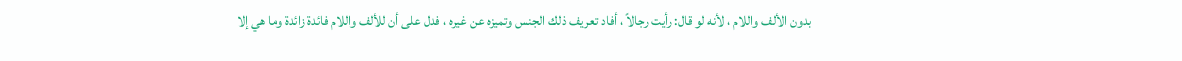بدون الألف واللام ، لأنه لو قال: رأيت رجالاً ، أفاد تعريف ذلك الجنس وتميزه عن غيره ، فدل على أن للألف واللام فائدة زائدة وما هي إلا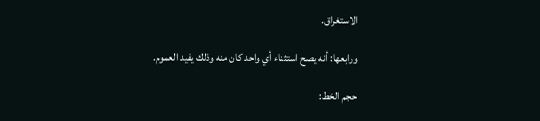الاستغراق.

ورابعها: أنه يصح استثناء أي واحد كان منه وذلك يفيد العموم.

حجم الخط: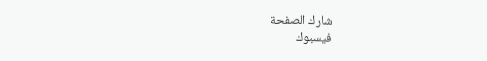شارك الصفحة
فيسبوك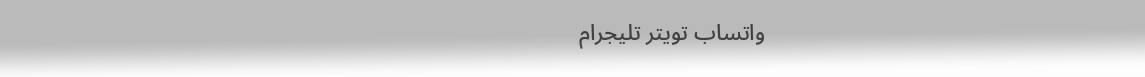واتساب تويتر تليجرام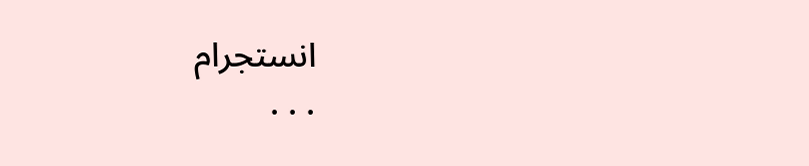انستجرام
. . .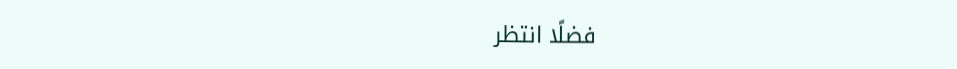فضلًا انتظر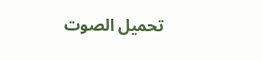تحميل الصوت